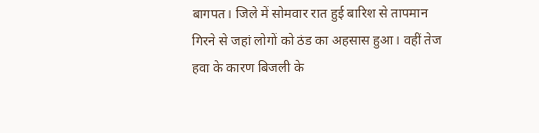बागपत। जिले में सोमवार रात हुई बारिश से तापमान गिरने से जहां लोगों को ठंड का अहसास हुआ। वहीं तेज हवा के कारण बिजली के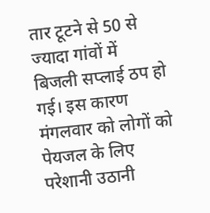तार टूटने से 50 से ज्यादा गांवों में बिजली सप्लाई ठप हो गई। इस कारण मंगलवार को लोगों को पेयजल के लिए परेशानी उठानी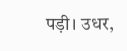पड़ी। उधर,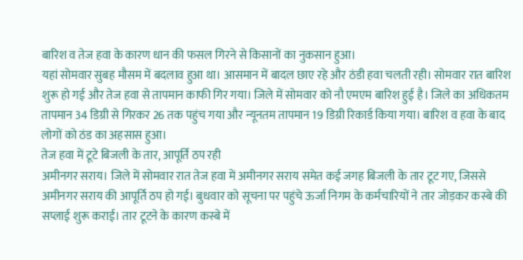बारिश व तेज हवा के कारण धान की फसल गिरने से किसानों का नुकसान हुआ।
यहां सोमवार सुबह मौसम में बदलाव हुआ था। आसमान में बादल छाए रहे और ठंडी हवा चलती रही। सोमवार रात बारिश शुरू हो गई और तेज हवा से तापमान काफी गिर गया। जिले में सोमवार को नौ एमएम बारिश हुई है। जिले का अधिकतम तापमान 34 डिग्री से गिरकर 26 तक पहुंच गया और न्यूनतम तापमान 19 डिग्री रिकार्ड किया गया। बारिश व हवा के बाद लोगों को ठंड का अहसास हुआ।
तेज हवा में टूटे बिजली के तार, आपूर्ति ठप रही
अमीनगर सराय। जिले में सोमवार रात तेज हवा में अमीनगर सराय समेत कई जगह बिजली के तार टूट गए, जिससे अमीनगर सराय की आपूर्ति ठप हो गई। बुधवार को सूचना पर पहुंचे ऊर्जा निगम के कर्मचारियों ने तार जोड़कर कस्बे की सप्लाई शुरू कराई। तार टूटने के कारण कस्बे में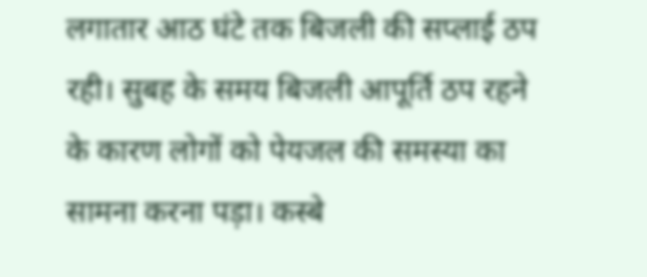लगातार आठ घंटे तक बिजली की सप्लाई ठप रही। सुबह के समय बिजली आपूर्ति ठप रहने के कारण लोगों को पेयजल की समस्या का सामना करना पड़ा। कस्बे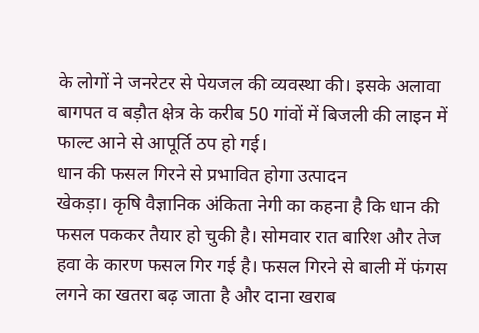के लोगों ने जनरेटर से पेयजल की व्यवस्था की। इसके अलावा बागपत व बड़ौत क्षेत्र के करीब 50 गांवों में बिजली की लाइन में फाल्ट आने से आपूर्ति ठप हो गई।
धान की फसल गिरने से प्रभावित होगा उत्पादन
खेकड़ा। कृषि वैज्ञानिक अंकिता नेगी का कहना है कि धान की फसल पककर तैयार हो चुकी है। सोमवार रात बारिश और तेज हवा के कारण फसल गिर गई है। फसल गिरने से बाली में फंगस लगने का खतरा बढ़ जाता है और दाना खराब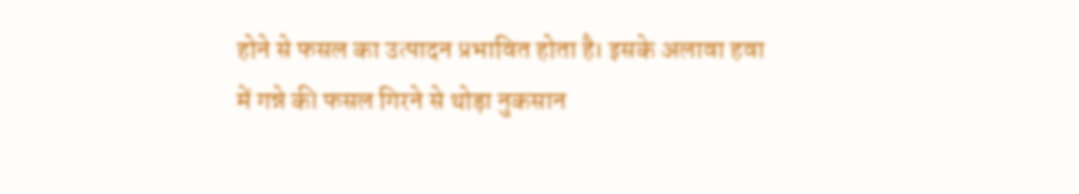होने से फसल का उत्पादन प्रभावित होता है। इसके अलावा हवा में गन्ने की फसल गिरने से थोड़ा नुकसान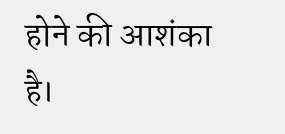होने की आशंका है।